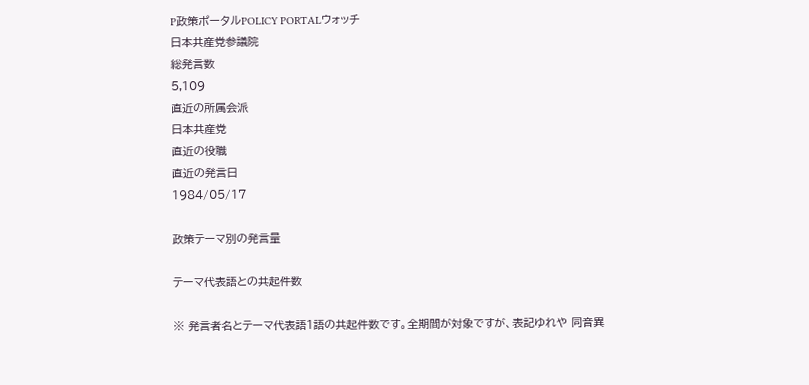P政策ポータルPOLICY PORTALウォッチ
日本共産党参議院
総発言数
5,109
直近の所属会派
日本共産党
直近の役職
直近の発言日
1984/05/17

政策テーマ別の発言量

テーマ代表語との共起件数

※ 発言者名とテーマ代表語1語の共起件数です。全期間が対象ですが、表記ゆれや 同音異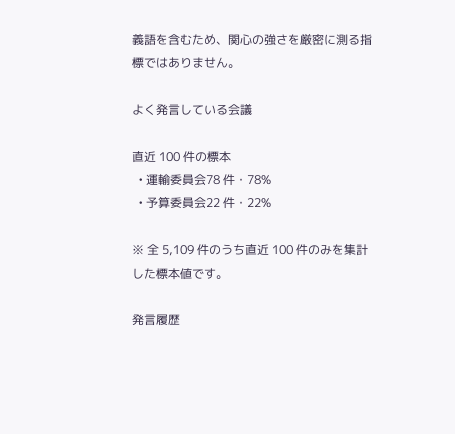義語を含むため、関心の強さを厳密に測る指標ではありません。

よく発言している会議

直近 100 件の標本
  • 運輸委員会78 件・78%
  • 予算委員会22 件・22%

※ 全 5,109 件のうち直近 100 件のみを集計した標本値です。

発言履歴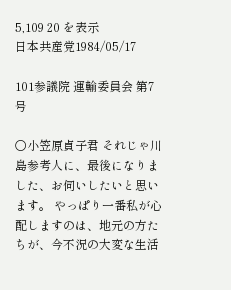5,109 20 を表示
日本共産党1984/05/17

101参議院 運輸委員会 第7号

○小笠原貞子君 それじゃ川島参考人に、最後になりました、お伺いしたいと思います。 やっぱり一番私が心配しますのは、地元の方たちが、今不況の大変な生活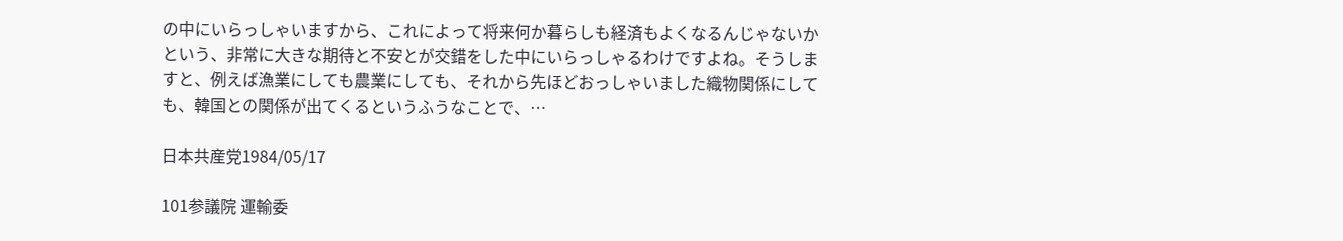の中にいらっしゃいますから、これによって将来何か暮らしも経済もよくなるんじゃないかという、非常に大きな期待と不安とが交錯をした中にいらっしゃるわけですよね。そうしますと、例えば漁業にしても農業にしても、それから先ほどおっしゃいました織物関係にしても、韓国との関係が出てくるというふうなことで、…

日本共産党1984/05/17

101参議院 運輸委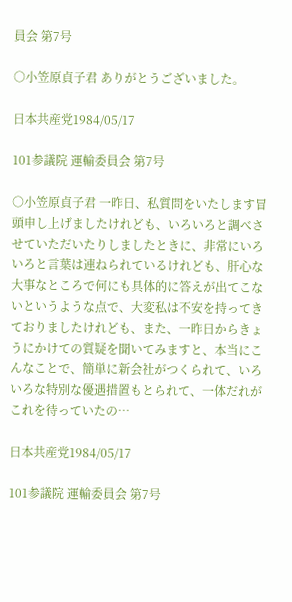員会 第7号

○小笠原貞子君 ありがとうございました。

日本共産党1984/05/17

101参議院 運輸委員会 第7号

○小笠原貞子君 一昨日、私質問をいたします冒頭申し上げましたけれども、いろいろと調べさせていただいたりしましたときに、非常にいろいろと言葉は連ねられているけれども、肝心な大事なところで何にも具体的に答えが出てこないというような点で、大変私は不安を持ってきておりましたけれども、また、一昨日からきょうにかけての質疑を聞いてみますと、本当にこんなことで、簡単に新会社がつくられて、いろいろな特別な優遇措置もとられて、一体だれがこれを待っていたの…

日本共産党1984/05/17

101参議院 運輸委員会 第7号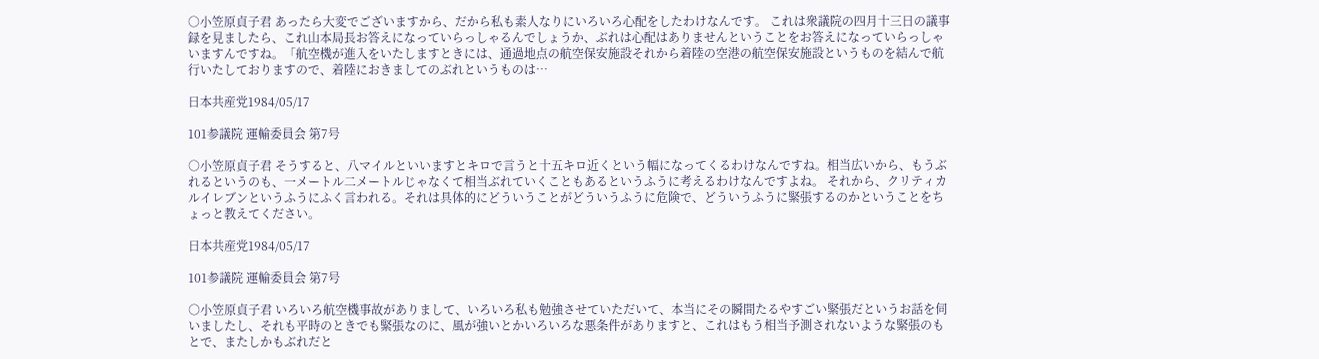○小笠原貞子君 あったら大変でございますから、だから私も素人なりにいろいろ心配をしたわけなんです。 これは衆議院の四月十三日の議事録を見ましたら、これ山本局長お答えになっていらっしゃるんでしょうか、ぶれは心配はありませんということをお答えになっていらっしゃいますんですね。「航空機が進入をいたしますときには、通過地点の航空保安施設それから着陸の空港の航空保安施設というものを結んで航行いたしておりますので、着陸におきましてのぶれというものは…

日本共産党1984/05/17

101参議院 運輸委員会 第7号

○小笠原貞子君 そうすると、八マイルといいますとキロで言うと十五キロ近くという幅になってくるわけなんですね。相当広いから、もうぶれるというのも、一メートル二メートルじゃなくて相当ぶれていくこともあるというふうに考えるわけなんですよね。 それから、クリティカルイレブンというふうにふく言われる。それは具体的にどういうことがどういうふうに危険で、どういうふうに緊張するのかということをちょっと教えてください。

日本共産党1984/05/17

101参議院 運輸委員会 第7号

○小笠原貞子君 いろいろ航空機事故がありまして、いろいろ私も勉強させていただいて、本当にその瞬間たるやすごい緊張だというお話を伺いましたし、それも平時のときでも緊張なのに、風が強いとかいろいろな悪条件がありますと、これはもう相当予測されないような緊張のもとで、またしかもぶれだと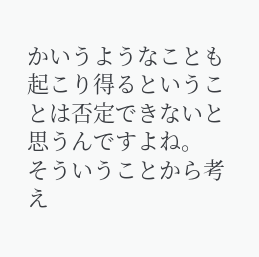かいうようなことも起こり得るということは否定できないと思うんですよね。 そういうことから考え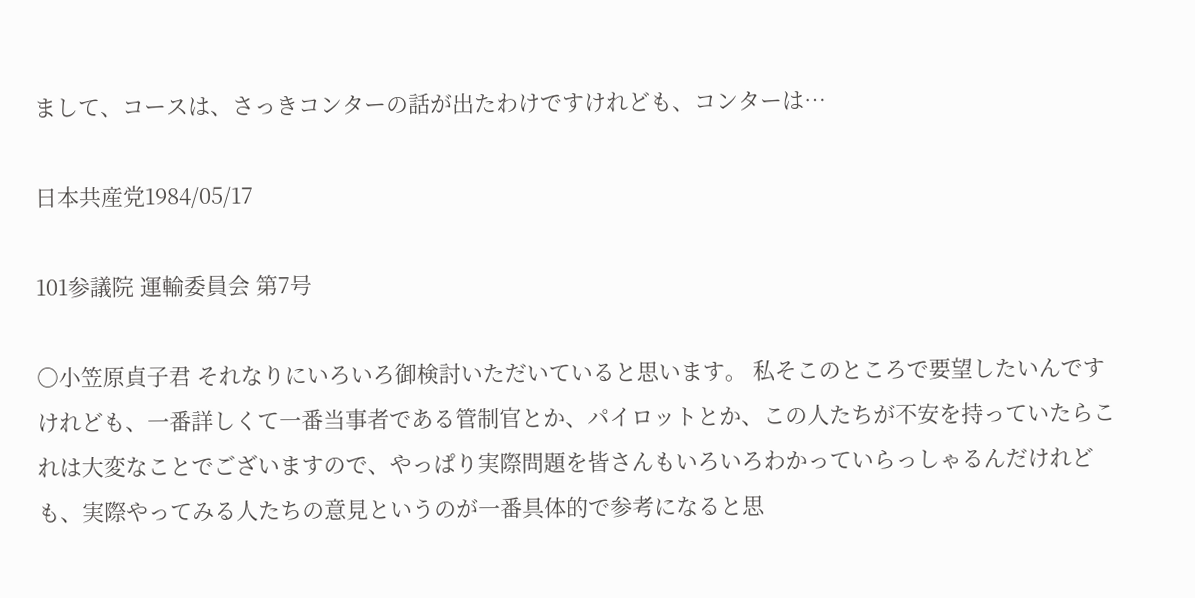まして、コースは、さっきコンターの話が出たわけですけれども、コンターは…

日本共産党1984/05/17

101参議院 運輸委員会 第7号

○小笠原貞子君 それなりにいろいろ御検討いただいていると思います。 私そこのところで要望したいんですけれども、一番詳しくて一番当事者である管制官とか、パイロットとか、この人たちが不安を持っていたらこれは大変なことでございますので、やっぱり実際問題を皆さんもいろいろわかっていらっしゃるんだけれども、実際やってみる人たちの意見というのが一番具体的で参考になると思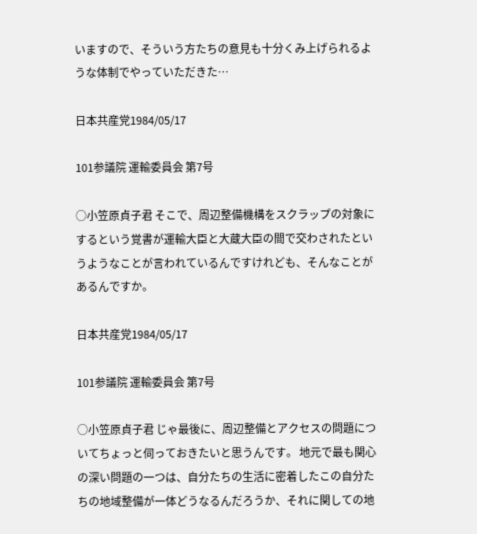いますので、そういう方たちの意見も十分くみ上げられるような体制でやっていただきた…

日本共産党1984/05/17

101参議院 運輸委員会 第7号

○小笠原貞子君 そこで、周辺整備機構をスクラップの対象にするという覚書が運輸大臣と大蔵大臣の間で交わされたというようなことが言われているんですけれども、そんなことがあるんですか。

日本共産党1984/05/17

101参議院 運輸委員会 第7号

○小笠原貞子君 じゃ最後に、周辺整備とアクセスの問題についてちょっと伺っておきたいと思うんです。 地元で最も関心の深い問題の一つは、自分たちの生活に密着したこの自分たちの地域整備が一体どうなるんだろうか、それに関しての地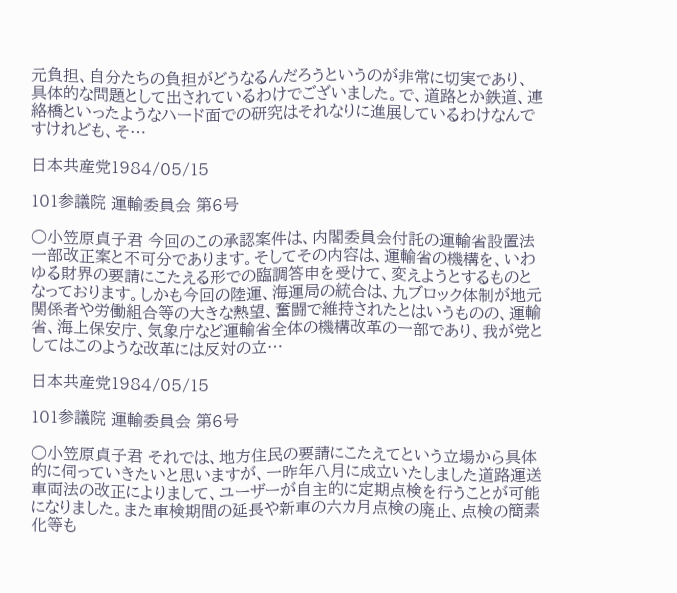元負担、自分たちの負担がどうなるんだろうというのが非常に切実であり、具体的な問題として出されているわけでございました。で、道路とか鉄道、連絡橋といったようなハード面での研究はそれなりに進展しているわけなんですけれども、そ…

日本共産党1984/05/15

101参議院 運輸委員会 第6号

○小笠原貞子君 今回のこの承認案件は、内閣委員会付託の運輸省設置法一部改正案と不可分であります。そしてその内容は、運輸省の機構を、いわゆる財界の要請にこたえる形での臨調答申を受けて、変えようとするものとなっております。しかも今回の陸運、海運局の統合は、九ブロック体制が地元関係者や労働組合等の大きな熱望、奮闘で維持されたとはいうものの、運輸省、海上保安庁、気象庁など運輸省全体の機構改革の一部であり、我が党としてはこのような改革には反対の立…

日本共産党1984/05/15

101参議院 運輸委員会 第6号

○小笠原貞子君 それでは、地方住民の要請にこたえてという立場から具体的に伺っていきたいと思いますが、一昨年八月に成立いたしました道路運送車両法の改正によりまして、ユーザーが自主的に定期点検を行うことが可能になりました。また車検期間の延長や新車の六カ月点検の廃止、点検の簡素化等も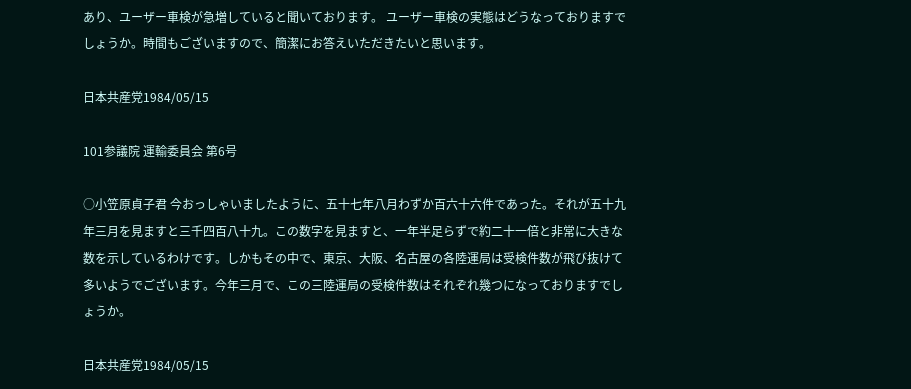あり、ユーザー車検が急増していると聞いております。 ユーザー車検の実態はどうなっておりますでしょうか。時間もございますので、簡潔にお答えいただきたいと思います。

日本共産党1984/05/15

101参議院 運輸委員会 第6号

○小笠原貞子君 今おっしゃいましたように、五十七年八月わずか百六十六件であった。それが五十九年三月を見ますと三千四百八十九。この数字を見ますと、一年半足らずで約二十一倍と非常に大きな数を示しているわけです。しかもその中で、東京、大阪、名古屋の各陸運局は受検件数が飛び抜けて多いようでございます。今年三月で、この三陸運局の受検件数はそれぞれ幾つになっておりますでしょうか。

日本共産党1984/05/15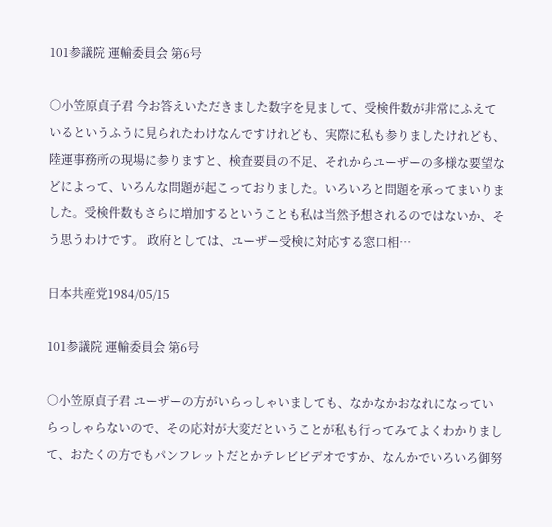101参議院 運輸委員会 第6号

○小笠原貞子君 今お答えいただきました数字を見まして、受検件数が非常にふえているというふうに見られたわけなんですけれども、実際に私も参りましたけれども、陸運事務所の現場に参りますと、検査要員の不足、それからユーザーの多様な要望などによって、いろんな問題が起こっておりました。いろいろと問題を承ってまいりました。受検件数もさらに増加するということも私は当然予想されるのではないか、そう思うわけです。 政府としては、ユーザー受検に対応する窓口相…

日本共産党1984/05/15

101参議院 運輸委員会 第6号

○小笠原貞子君 ユーザーの方がいらっしゃいましても、なかなかおなれになっていらっしゃらないので、その応対が大変だということが私も行ってみてよくわかりまして、おたくの方でもパンフレットだとかテレビビデオですか、なんかでいろいろ御努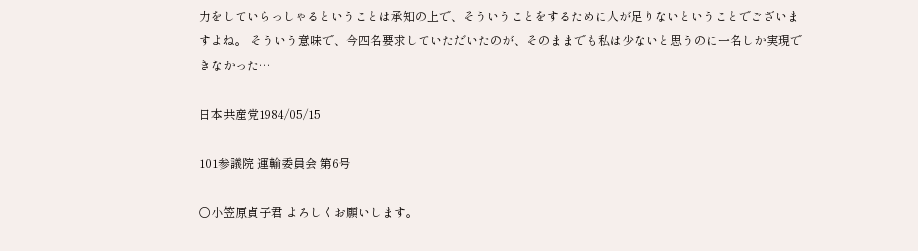力をしていらっしゃるということは承知の上で、そういうことをするために人が足りないということでございますよね。 そういう意味で、今四名要求していただいたのが、そのままでも私は少ないと思うのに一名しか実現できなかった…

日本共産党1984/05/15

101参議院 運輸委員会 第6号

○小笠原貞子君 よろしくお願いします。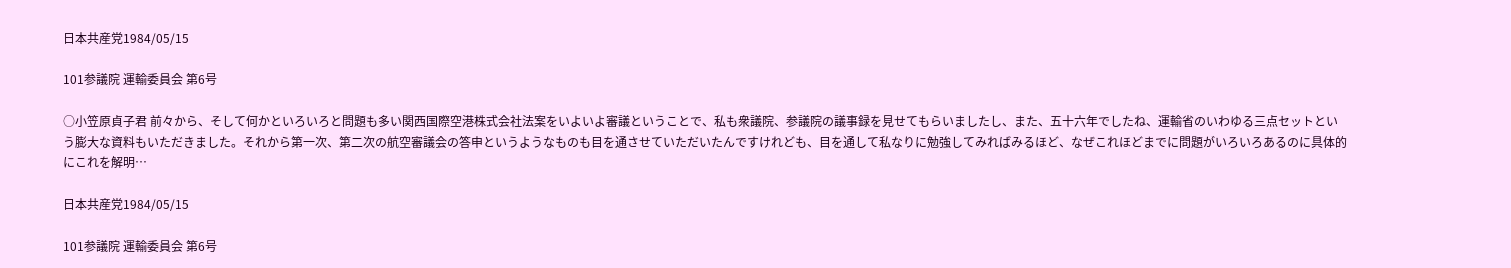日本共産党1984/05/15

101参議院 運輸委員会 第6号

○小笠原貞子君 前々から、そして何かといろいろと問題も多い関西国際空港株式会社法案をいよいよ審議ということで、私も衆議院、参議院の議事録を見せてもらいましたし、また、五十六年でしたね、運輸省のいわゆる三点セットという膨大な資料もいただきました。それから第一次、第二次の航空審議会の答申というようなものも目を通させていただいたんですけれども、目を通して私なりに勉強してみればみるほど、なぜこれほどまでに問題がいろいろあるのに具体的にこれを解明…

日本共産党1984/05/15

101参議院 運輸委員会 第6号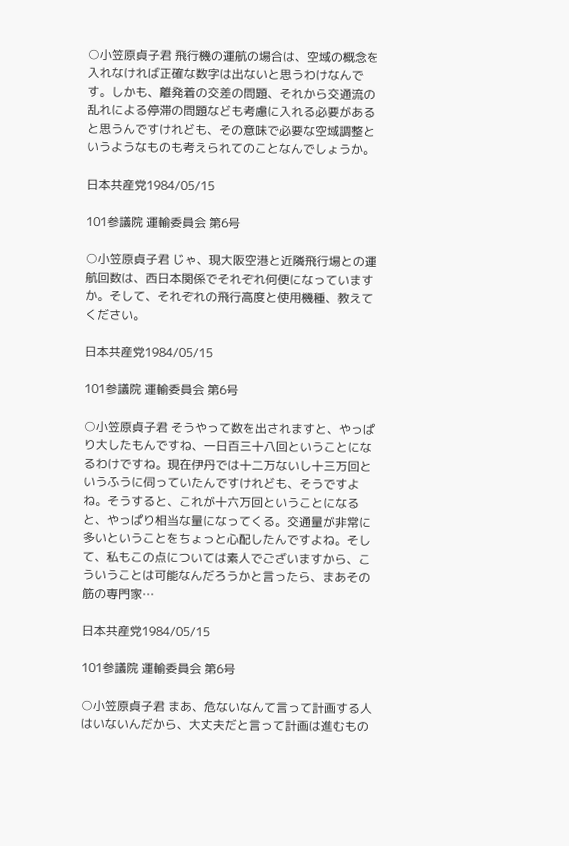○小笠原貞子君 飛行機の運航の場合は、空域の概念を入れなければ正確な数字は出ないと思うわけなんです。しかも、離発着の交差の問題、それから交通流の乱れによる停滞の問題なども考慮に入れる必要があると思うんですけれども、その意味で必要な空域調整というようなものも考えられてのことなんでしょうか。

日本共産党1984/05/15

101参議院 運輸委員会 第6号

○小笠原貞子君 じゃ、現大阪空港と近隣飛行場との運航回数は、西日本関係でそれぞれ何便になっていますか。そして、それぞれの飛行高度と使用機種、教えてください。

日本共産党1984/05/15

101参議院 運輸委員会 第6号

○小笠原貞子君 そうやって数を出されますと、やっぱり大したもんですね、一日百三十八回ということになるわけですね。現在伊丹では十二万ないし十三万回というふうに伺っていたんですけれども、そうですよね。そうすると、これが十六万回ということになると、やっぱり相当な量になってくる。交通量が非常に多いということをちょっと心配したんですよね。そして、私もこの点については素人でございますから、こういうことは可能なんだろうかと言ったら、まあその筋の専門家…

日本共産党1984/05/15

101参議院 運輸委員会 第6号

○小笠原貞子君 まあ、危ないなんて言って計画する人はいないんだから、大丈夫だと言って計画は進むもの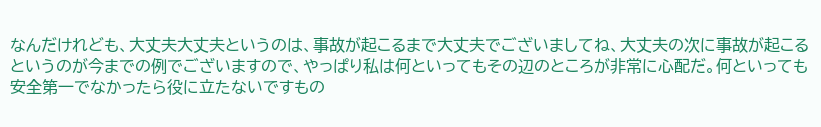なんだけれども、大丈夫大丈夫というのは、事故が起こるまで大丈夫でございましてね、大丈夫の次に事故が起こるというのが今までの例でございますので、やっぱり私は何といってもその辺のところが非常に心配だ。何といっても安全第一でなかったら役に立たないですもの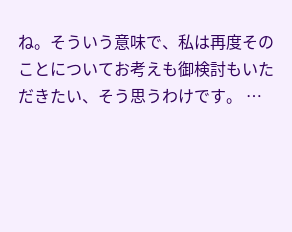ね。そういう意味で、私は再度そのことについてお考えも御検討もいただきたい、そう思うわけです。 …